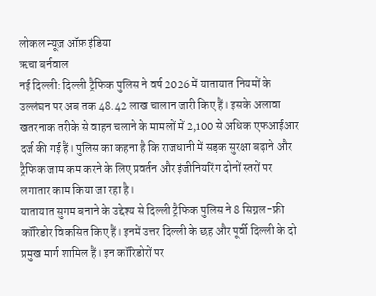लोकल न्यूज़ ऑफ़ इंडिया
ऋचा बर्नवाल
नई दिल्ली: दिल्ली ट्रैफिक पुलिस ने वर्ष 2026 में यातायात नियमों के उल्लंघन पर अब तक 48.42 लाख चालान जारी किए हैं। इसके अलावा खतरनाक तरीके से वाहन चलाने के मामलों में 2,100 से अधिक एफआईआर दर्ज की गई हैं। पुलिस का कहना है कि राजधानी में सड़क सुरक्षा बढ़ाने और ट्रैफिक जाम कम करने के लिए प्रवर्तन और इंजीनियरिंग दोनों स्तरों पर लगातार काम किया जा रहा है।
यातायात सुगम बनाने के उद्देश्य से दिल्ली ट्रैफिक पुलिस ने 8 सिग्नल-फ्री कॉरिडोर विकसित किए हैं। इनमें उत्तर दिल्ली के छह और पूर्वी दिल्ली के दो प्रमुख मार्ग शामिल हैं। इन कॉरिडोरों पर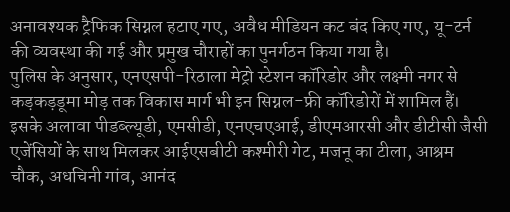अनावश्यक ट्रैफिक सिग्नल हटाए गए, अवैध मीडियन कट बंद किए गए, यू-टर्न की व्यवस्था की गई और प्रमुख चौराहों का पुनर्गठन किया गया है।
पुलिस के अनुसार, एनएसपी-रिठाला मेट्रो स्टेशन कॉरिडोर और लक्ष्मी नगर से कड़कड़डूमा मोड़ तक विकास मार्ग भी इन सिग्नल-फ्री कॉरिडोरों में शामिल हैं। इसके अलावा पीडब्ल्यूडी, एमसीडी, एनएचएआई, डीएमआरसी और डीटीसी जैसी एजेंसियों के साथ मिलकर आईएसबीटी कश्मीरी गेट, मजनू का टीला, आश्रम चौक, अधचिनी गांव, आनंद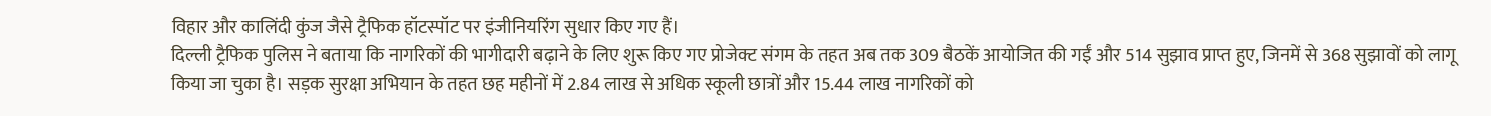विहार और कालिंदी कुंज जैसे ट्रैफिक हॉटस्पॉट पर इंजीनियरिंग सुधार किए गए हैं।
दिल्ली ट्रैफिक पुलिस ने बताया कि नागरिकों की भागीदारी बढ़ाने के लिए शुरू किए गए प्रोजेक्ट संगम के तहत अब तक 309 बैठकें आयोजित की गईं और 514 सुझाव प्राप्त हुए, जिनमें से 368 सुझावों को लागू किया जा चुका है। सड़क सुरक्षा अभियान के तहत छह महीनों में 2.84 लाख से अधिक स्कूली छात्रों और 15.44 लाख नागरिकों को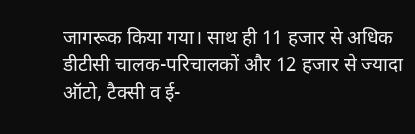जागरूक किया गया। साथ ही 11 हजार से अधिक डीटीसी चालक-परिचालकों और 12 हजार से ज्यादा ऑटो, टैक्सी व ई-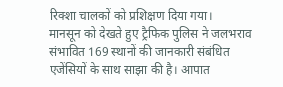रिक्शा चालकों को प्रशिक्षण दिया गया।
मानसून को देखते हुए ट्रैफिक पुलिस ने जलभराव संभावित 169 स्थानों की जानकारी संबंधित एजेंसियों के साथ साझा की है। आपात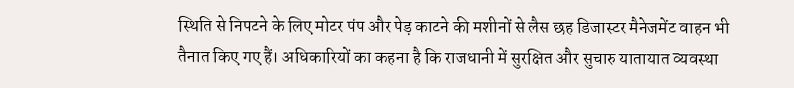स्थिति से निपटने के लिए मोटर पंप और पेड़ काटने की मशीनों से लैस छह डिजास्टर मैनेजमेंट वाहन भी तैनात किए गए हैं। अधिकारियों का कहना है कि राजधानी में सुरक्षित और सुचारु यातायात व्यवस्था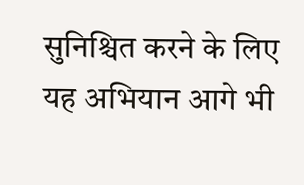सुनिश्चित करने के लिए यह अभियान आगे भी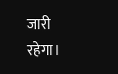जारी रहेगा।